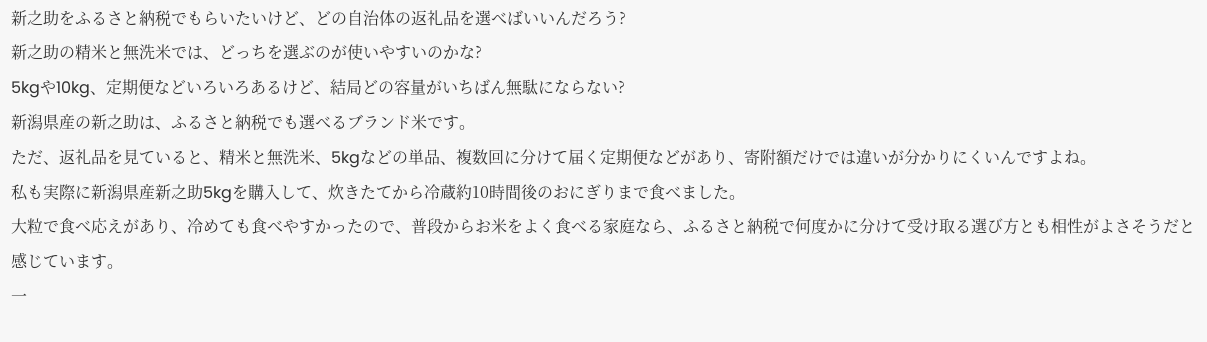新之助をふるさと納税でもらいたいけど、どの自治体の返礼品を選べばいいんだろう?
新之助の精米と無洗米では、どっちを選ぶのが使いやすいのかな?
5kgや10kg、定期便などいろいろあるけど、結局どの容量がいちばん無駄にならない?
新潟県産の新之助は、ふるさと納税でも選べるブランド米です。
ただ、返礼品を見ていると、精米と無洗米、5kgなどの単品、複数回に分けて届く定期便などがあり、寄附額だけでは違いが分かりにくいんですよね。
私も実際に新潟県産新之助5kgを購入して、炊きたてから冷蔵約10時間後のおにぎりまで食べました。
大粒で食べ応えがあり、冷めても食べやすかったので、普段からお米をよく食べる家庭なら、ふるさと納税で何度かに分けて受け取る選び方とも相性がよさそうだと感じています。
一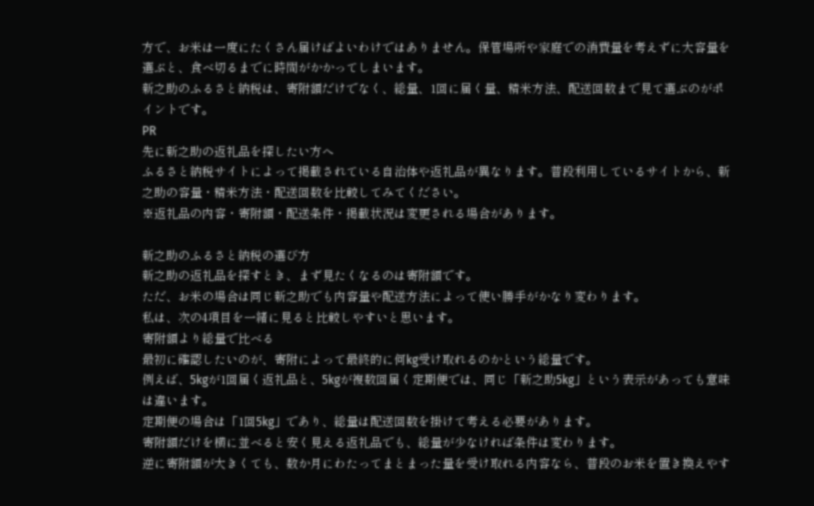方で、お米は一度にたくさん届けばよいわけではありません。保管場所や家庭での消費量を考えずに大容量を選ぶと、食べ切るまでに時間がかかってしまいます。
新之助のふるさと納税は、寄附額だけでなく、総量、1回に届く量、精米方法、配送回数まで見て選ぶのがポイントです。
PR
先に新之助の返礼品を探したい方へ
ふるさと納税サイトによって掲載されている自治体や返礼品が異なります。普段利用しているサイトから、新之助の容量・精米方法・配送回数を比較してみてください。
※返礼品の内容・寄附額・配送条件・掲載状況は変更される場合があります。

新之助のふるさと納税の選び方
新之助の返礼品を探すとき、まず見たくなるのは寄附額です。
ただ、お米の場合は同じ新之助でも内容量や配送方法によって使い勝手がかなり変わります。
私は、次の4項目を一緒に見ると比較しやすいと思います。
寄附額より総量で比べる
最初に確認したいのが、寄附によって最終的に何kg受け取れるのかという総量です。
例えば、5kgが1回届く返礼品と、5kgが複数回届く定期便では、同じ「新之助5kg」という表示があっても意味は違います。
定期便の場合は「1回5kg」であり、総量は配送回数を掛けて考える必要があります。
寄附額だけを横に並べると安く見える返礼品でも、総量が少なければ条件は変わります。
逆に寄附額が大きくても、数か月にわたってまとまった量を受け取れる内容なら、普段のお米を置き換えやす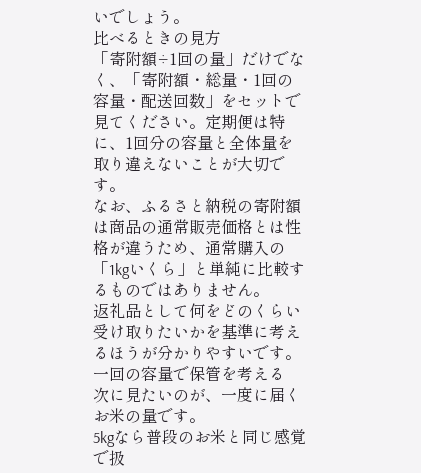いでしょう。
比べるときの見方
「寄附額÷1回の量」だけでなく、「寄附額・総量・1回の容量・配送回数」をセットで見てください。定期便は特に、1回分の容量と全体量を取り違えないことが大切です。
なお、ふるさと納税の寄附額は商品の通常販売価格とは性格が違うため、通常購入の「1kgいくら」と単純に比較するものではありません。
返礼品として何をどのくらい受け取りたいかを基準に考えるほうが分かりやすいです。
一回の容量で保管を考える
次に見たいのが、一度に届くお米の量です。
5kgなら普段のお米と同じ感覚で扱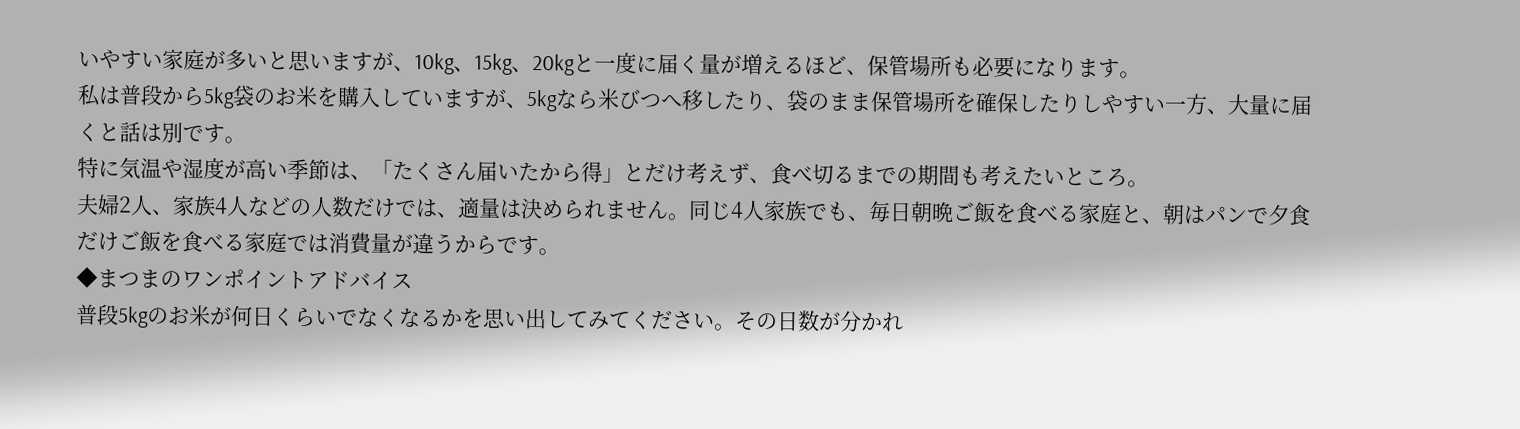いやすい家庭が多いと思いますが、10kg、15kg、20kgと一度に届く量が増えるほど、保管場所も必要になります。
私は普段から5kg袋のお米を購入していますが、5kgなら米びつへ移したり、袋のまま保管場所を確保したりしやすい一方、大量に届くと話は別です。
特に気温や湿度が高い季節は、「たくさん届いたから得」とだけ考えず、食べ切るまでの期間も考えたいところ。
夫婦2人、家族4人などの人数だけでは、適量は決められません。同じ4人家族でも、毎日朝晩ご飯を食べる家庭と、朝はパンで夕食だけご飯を食べる家庭では消費量が違うからです。
◆まつまのワンポイントアドバイス
普段5kgのお米が何日くらいでなくなるかを思い出してみてください。その日数が分かれ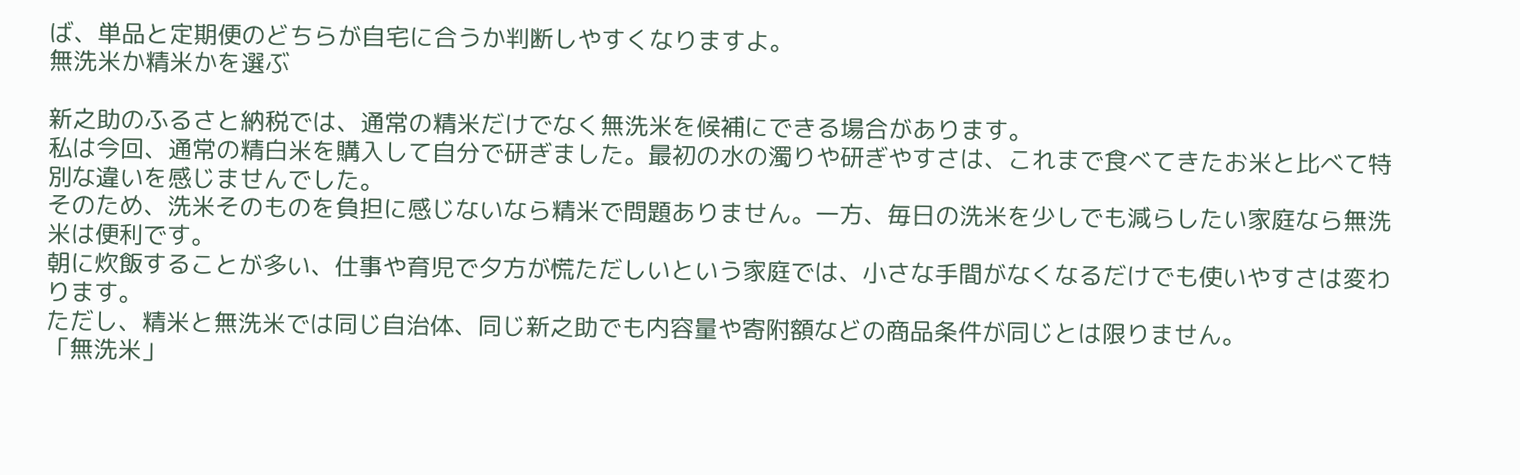ば、単品と定期便のどちらが自宅に合うか判断しやすくなりますよ。
無洗米か精米かを選ぶ

新之助のふるさと納税では、通常の精米だけでなく無洗米を候補にできる場合があります。
私は今回、通常の精白米を購入して自分で研ぎました。最初の水の濁りや研ぎやすさは、これまで食べてきたお米と比べて特別な違いを感じませんでした。
そのため、洗米そのものを負担に感じないなら精米で問題ありません。一方、毎日の洗米を少しでも減らしたい家庭なら無洗米は便利です。
朝に炊飯することが多い、仕事や育児で夕方が慌ただしいという家庭では、小さな手間がなくなるだけでも使いやすさは変わります。
ただし、精米と無洗米では同じ自治体、同じ新之助でも内容量や寄附額などの商品条件が同じとは限りません。
「無洗米」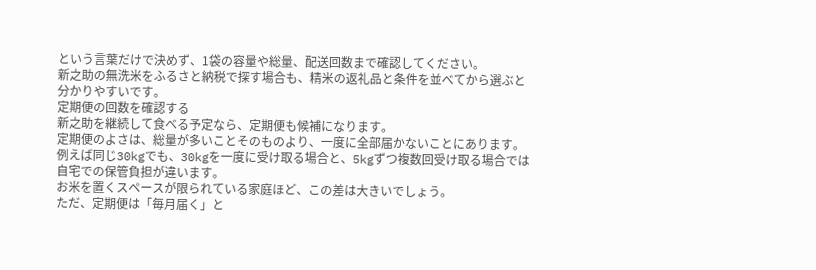という言葉だけで決めず、1袋の容量や総量、配送回数まで確認してください。
新之助の無洗米をふるさと納税で探す場合も、精米の返礼品と条件を並べてから選ぶと分かりやすいです。
定期便の回数を確認する
新之助を継続して食べる予定なら、定期便も候補になります。
定期便のよさは、総量が多いことそのものより、一度に全部届かないことにあります。
例えば同じ30kgでも、30kgを一度に受け取る場合と、5kgずつ複数回受け取る場合では自宅での保管負担が違います。
お米を置くスペースが限られている家庭ほど、この差は大きいでしょう。
ただ、定期便は「毎月届く」と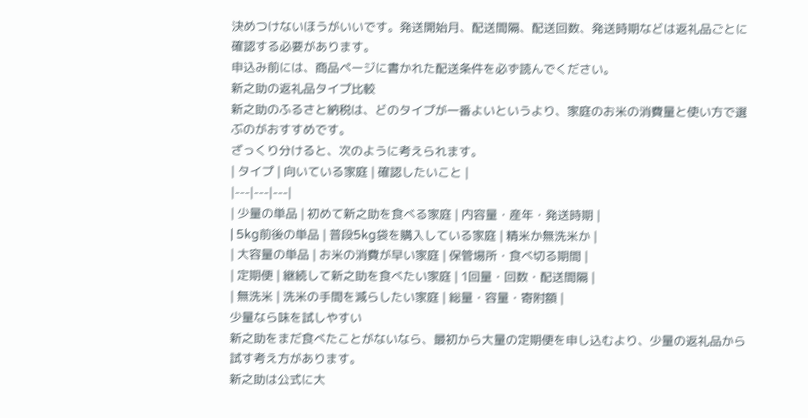決めつけないほうがいいです。発送開始月、配送間隔、配送回数、発送時期などは返礼品ごとに確認する必要があります。
申込み前には、商品ページに書かれた配送条件を必ず読んでください。
新之助の返礼品タイプ比較
新之助のふるさと納税は、どのタイプが一番よいというより、家庭のお米の消費量と使い方で選ぶのがおすすめです。
ざっくり分けると、次のように考えられます。
| タイプ | 向いている家庭 | 確認したいこと |
|---|---|---|
| 少量の単品 | 初めて新之助を食べる家庭 | 内容量・産年・発送時期 |
| 5kg前後の単品 | 普段5kg袋を購入している家庭 | 精米か無洗米か |
| 大容量の単品 | お米の消費が早い家庭 | 保管場所・食べ切る期間 |
| 定期便 | 継続して新之助を食べたい家庭 | 1回量・回数・配送間隔 |
| 無洗米 | 洗米の手間を減らしたい家庭 | 総量・容量・寄附額 |
少量なら味を試しやすい
新之助をまだ食べたことがないなら、最初から大量の定期便を申し込むより、少量の返礼品から試す考え方があります。
新之助は公式に大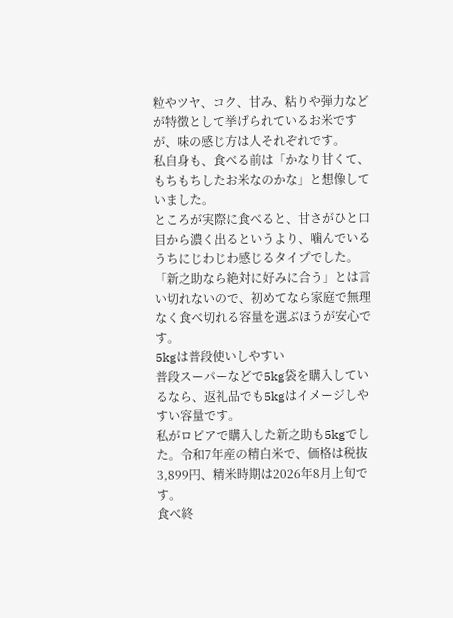粒やツヤ、コク、甘み、粘りや弾力などが特徴として挙げられているお米ですが、味の感じ方は人それぞれです。
私自身も、食べる前は「かなり甘くて、もちもちしたお米なのかな」と想像していました。
ところが実際に食べると、甘さがひと口目から濃く出るというより、噛んでいるうちにじわじわ感じるタイプでした。
「新之助なら絶対に好みに合う」とは言い切れないので、初めてなら家庭で無理なく食べ切れる容量を選ぶほうが安心です。
5kgは普段使いしやすい
普段スーパーなどで5kg袋を購入しているなら、返礼品でも5kgはイメージしやすい容量です。
私がロピアで購入した新之助も5kgでした。令和7年産の精白米で、価格は税抜3,899円、精米時期は2026年8月上旬です。
食べ終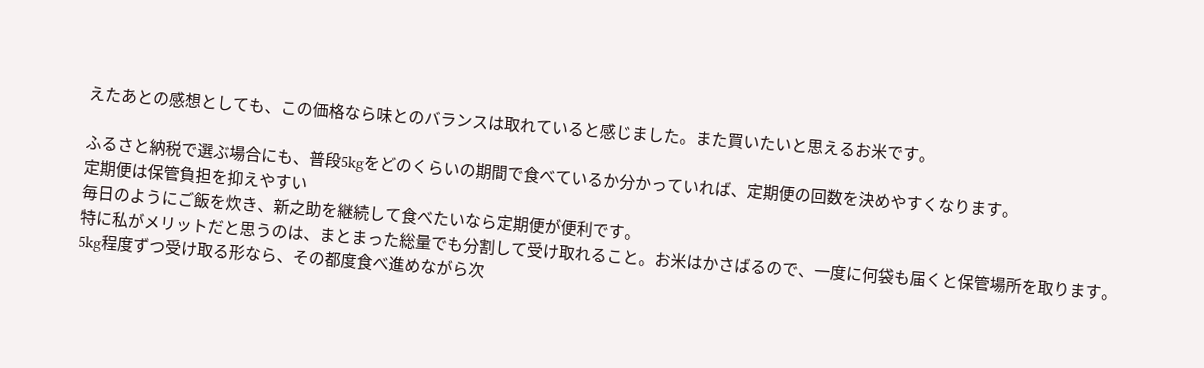えたあとの感想としても、この価格なら味とのバランスは取れていると感じました。また買いたいと思えるお米です。

ふるさと納税で選ぶ場合にも、普段5kgをどのくらいの期間で食べているか分かっていれば、定期便の回数を決めやすくなります。
定期便は保管負担を抑えやすい
毎日のようにご飯を炊き、新之助を継続して食べたいなら定期便が便利です。
特に私がメリットだと思うのは、まとまった総量でも分割して受け取れること。お米はかさばるので、一度に何袋も届くと保管場所を取ります。
5kg程度ずつ受け取る形なら、その都度食べ進めながら次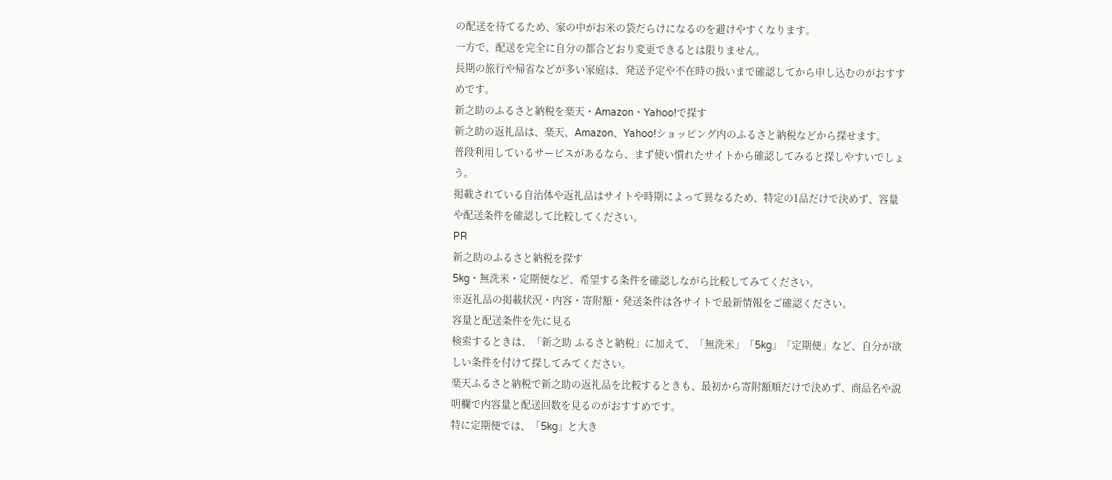の配送を待てるため、家の中がお米の袋だらけになるのを避けやすくなります。
一方で、配送を完全に自分の都合どおり変更できるとは限りません。
長期の旅行や帰省などが多い家庭は、発送予定や不在時の扱いまで確認してから申し込むのがおすすめです。
新之助のふるさと納税を楽天・Amazon・Yahoo!で探す
新之助の返礼品は、楽天、Amazon、Yahoo!ショッピング内のふるさと納税などから探せます。
普段利用しているサービスがあるなら、まず使い慣れたサイトから確認してみると探しやすいでしょう。
掲載されている自治体や返礼品はサイトや時期によって異なるため、特定の1品だけで決めず、容量や配送条件を確認して比較してください。
PR
新之助のふるさと納税を探す
5kg・無洗米・定期便など、希望する条件を確認しながら比較してみてください。
※返礼品の掲載状況・内容・寄附額・発送条件は各サイトで最新情報をご確認ください。
容量と配送条件を先に見る
検索するときは、「新之助 ふるさと納税」に加えて、「無洗米」「5kg」「定期便」など、自分が欲しい条件を付けて探してみてください。
楽天ふるさと納税で新之助の返礼品を比較するときも、最初から寄附額順だけで決めず、商品名や説明欄で内容量と配送回数を見るのがおすすめです。
特に定期便では、「5kg」と大き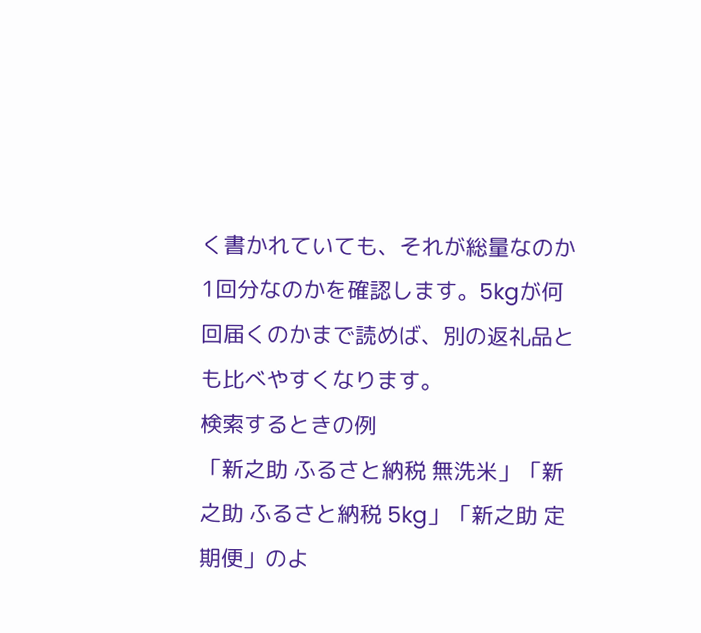く書かれていても、それが総量なのか1回分なのかを確認します。5kgが何回届くのかまで読めば、別の返礼品とも比べやすくなります。
検索するときの例
「新之助 ふるさと納税 無洗米」「新之助 ふるさと納税 5kg」「新之助 定期便」のよ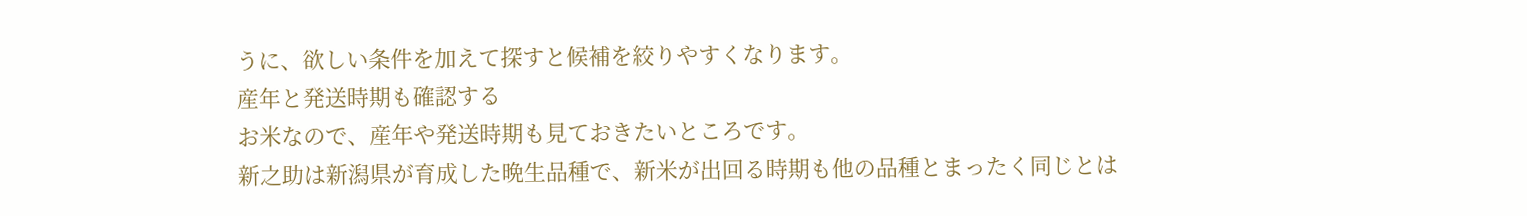うに、欲しい条件を加えて探すと候補を絞りやすくなります。
産年と発送時期も確認する
お米なので、産年や発送時期も見ておきたいところです。
新之助は新潟県が育成した晩生品種で、新米が出回る時期も他の品種とまったく同じとは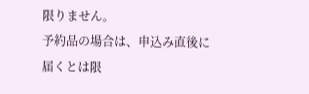限りません。
予約品の場合は、申込み直後に届くとは限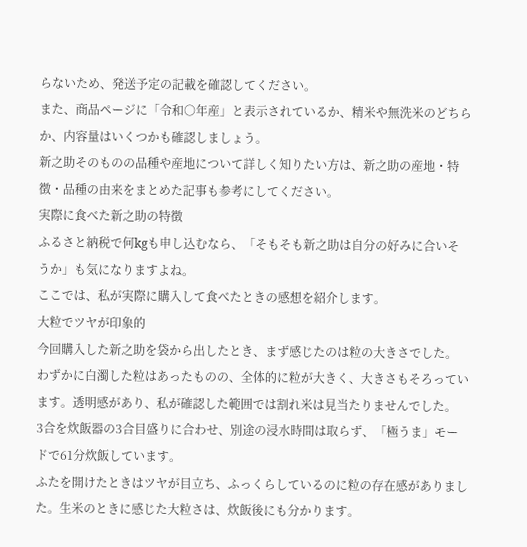らないため、発送予定の記載を確認してください。
また、商品ページに「令和○年産」と表示されているか、精米や無洗米のどちらか、内容量はいくつかも確認しましょう。
新之助そのものの品種や産地について詳しく知りたい方は、新之助の産地・特徴・品種の由来をまとめた記事も参考にしてください。
実際に食べた新之助の特徴
ふるさと納税で何kgも申し込むなら、「そもそも新之助は自分の好みに合いそうか」も気になりますよね。
ここでは、私が実際に購入して食べたときの感想を紹介します。
大粒でツヤが印象的
今回購入した新之助を袋から出したとき、まず感じたのは粒の大きさでした。
わずかに白濁した粒はあったものの、全体的に粒が大きく、大きさもそろっています。透明感があり、私が確認した範囲では割れ米は見当たりませんでした。
3合を炊飯器の3合目盛りに合わせ、別途の浸水時間は取らず、「極うま」モードで61分炊飯しています。
ふたを開けたときはツヤが目立ち、ふっくらしているのに粒の存在感がありました。生米のときに感じた大粒さは、炊飯後にも分かります。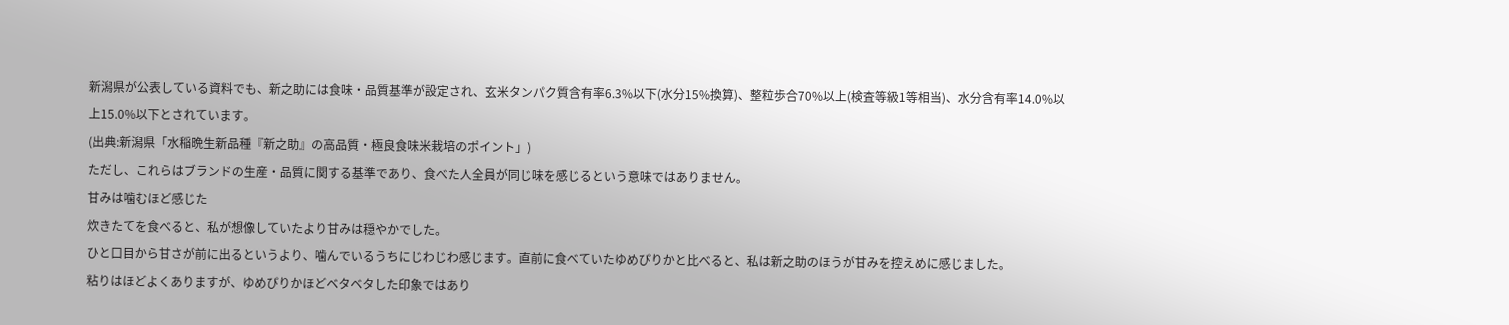新潟県が公表している資料でも、新之助には食味・品質基準が設定され、玄米タンパク質含有率6.3%以下(水分15%換算)、整粒歩合70%以上(検査等級1等相当)、水分含有率14.0%以上15.0%以下とされています。
(出典:新潟県「水稲晩生新品種『新之助』の高品質・極良食味米栽培のポイント」)
ただし、これらはブランドの生産・品質に関する基準であり、食べた人全員が同じ味を感じるという意味ではありません。
甘みは噛むほど感じた
炊きたてを食べると、私が想像していたより甘みは穏やかでした。
ひと口目から甘さが前に出るというより、噛んでいるうちにじわじわ感じます。直前に食べていたゆめぴりかと比べると、私は新之助のほうが甘みを控えめに感じました。
粘りはほどよくありますが、ゆめぴりかほどベタベタした印象ではあり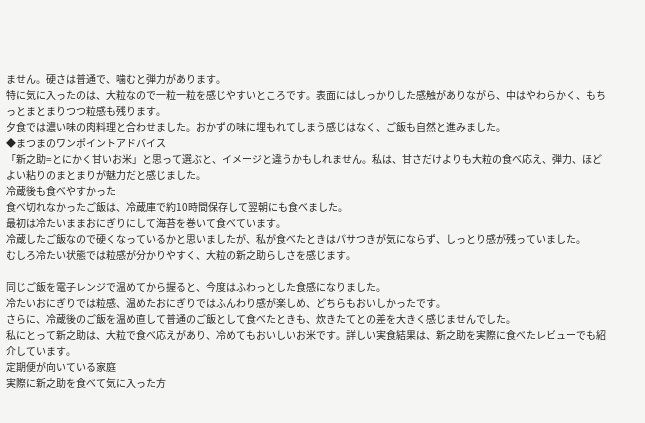ません。硬さは普通で、噛むと弾力があります。
特に気に入ったのは、大粒なので一粒一粒を感じやすいところです。表面にはしっかりした感触がありながら、中はやわらかく、もちっとまとまりつつ粒感も残ります。
夕食では濃い味の肉料理と合わせました。おかずの味に埋もれてしまう感じはなく、ご飯も自然と進みました。
◆まつまのワンポイントアドバイス
「新之助=とにかく甘いお米」と思って選ぶと、イメージと違うかもしれません。私は、甘さだけよりも大粒の食べ応え、弾力、ほどよい粘りのまとまりが魅力だと感じました。
冷蔵後も食べやすかった
食べ切れなかったご飯は、冷蔵庫で約10時間保存して翌朝にも食べました。
最初は冷たいままおにぎりにして海苔を巻いて食べています。
冷蔵したご飯なので硬くなっているかと思いましたが、私が食べたときはパサつきが気にならず、しっとり感が残っていました。
むしろ冷たい状態では粒感が分かりやすく、大粒の新之助らしさを感じます。

同じご飯を電子レンジで温めてから握ると、今度はふわっとした食感になりました。
冷たいおにぎりでは粒感、温めたおにぎりではふんわり感が楽しめ、どちらもおいしかったです。
さらに、冷蔵後のご飯を温め直して普通のご飯として食べたときも、炊きたてとの差を大きく感じませんでした。
私にとって新之助は、大粒で食べ応えがあり、冷めてもおいしいお米です。詳しい実食結果は、新之助を実際に食べたレビューでも紹介しています。
定期便が向いている家庭
実際に新之助を食べて気に入った方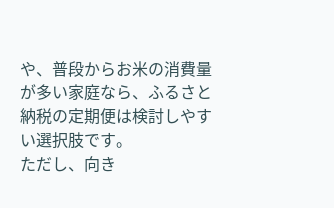や、普段からお米の消費量が多い家庭なら、ふるさと納税の定期便は検討しやすい選択肢です。
ただし、向き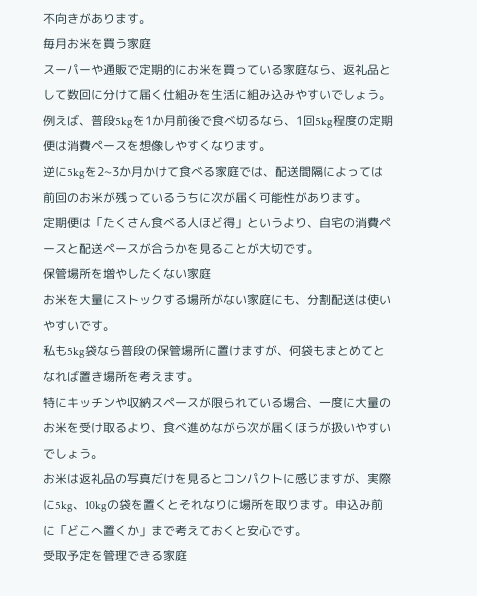不向きがあります。
毎月お米を買う家庭
スーパーや通販で定期的にお米を買っている家庭なら、返礼品として数回に分けて届く仕組みを生活に組み込みやすいでしょう。
例えば、普段5kgを1か月前後で食べ切るなら、1回5kg程度の定期便は消費ペースを想像しやすくなります。
逆に5kgを2~3か月かけて食べる家庭では、配送間隔によっては前回のお米が残っているうちに次が届く可能性があります。
定期便は「たくさん食べる人ほど得」というより、自宅の消費ペースと配送ペースが合うかを見ることが大切です。
保管場所を増やしたくない家庭
お米を大量にストックする場所がない家庭にも、分割配送は使いやすいです。
私も5kg袋なら普段の保管場所に置けますが、何袋もまとめてとなれば置き場所を考えます。
特にキッチンや収納スペースが限られている場合、一度に大量のお米を受け取るより、食べ進めながら次が届くほうが扱いやすいでしょう。
お米は返礼品の写真だけを見るとコンパクトに感じますが、実際に5kg、10kgの袋を置くとそれなりに場所を取ります。申込み前に「どこへ置くか」まで考えておくと安心です。
受取予定を管理できる家庭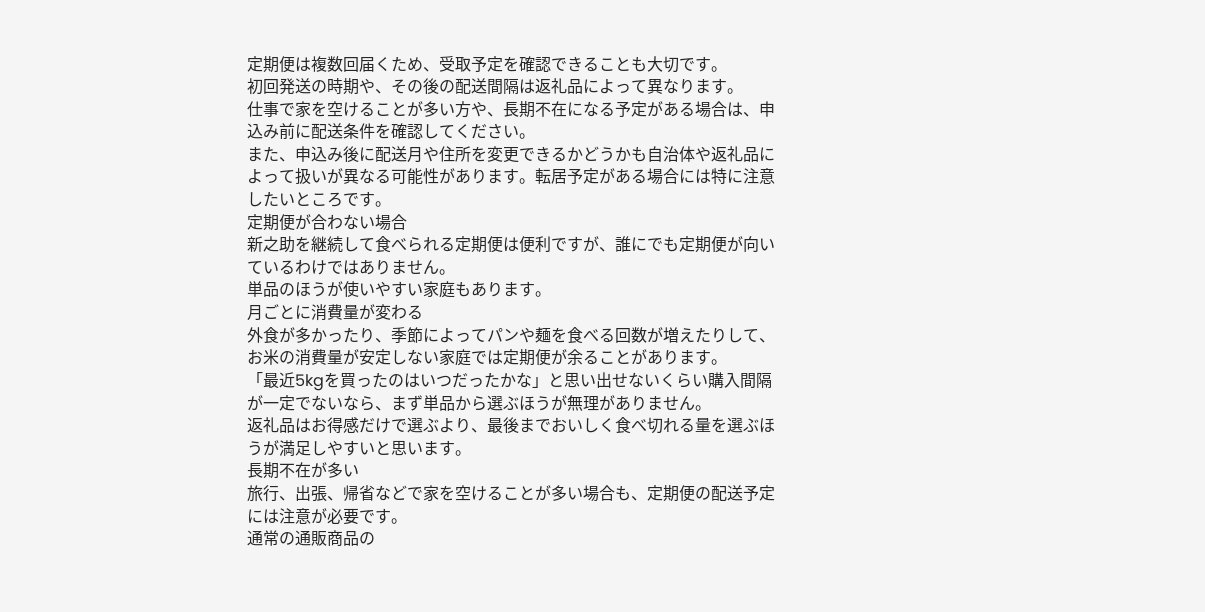定期便は複数回届くため、受取予定を確認できることも大切です。
初回発送の時期や、その後の配送間隔は返礼品によって異なります。
仕事で家を空けることが多い方や、長期不在になる予定がある場合は、申込み前に配送条件を確認してください。
また、申込み後に配送月や住所を変更できるかどうかも自治体や返礼品によって扱いが異なる可能性があります。転居予定がある場合には特に注意したいところです。
定期便が合わない場合
新之助を継続して食べられる定期便は便利ですが、誰にでも定期便が向いているわけではありません。
単品のほうが使いやすい家庭もあります。
月ごとに消費量が変わる
外食が多かったり、季節によってパンや麺を食べる回数が増えたりして、お米の消費量が安定しない家庭では定期便が余ることがあります。
「最近5kgを買ったのはいつだったかな」と思い出せないくらい購入間隔が一定でないなら、まず単品から選ぶほうが無理がありません。
返礼品はお得感だけで選ぶより、最後までおいしく食べ切れる量を選ぶほうが満足しやすいと思います。
長期不在が多い
旅行、出張、帰省などで家を空けることが多い場合も、定期便の配送予定には注意が必要です。
通常の通販商品の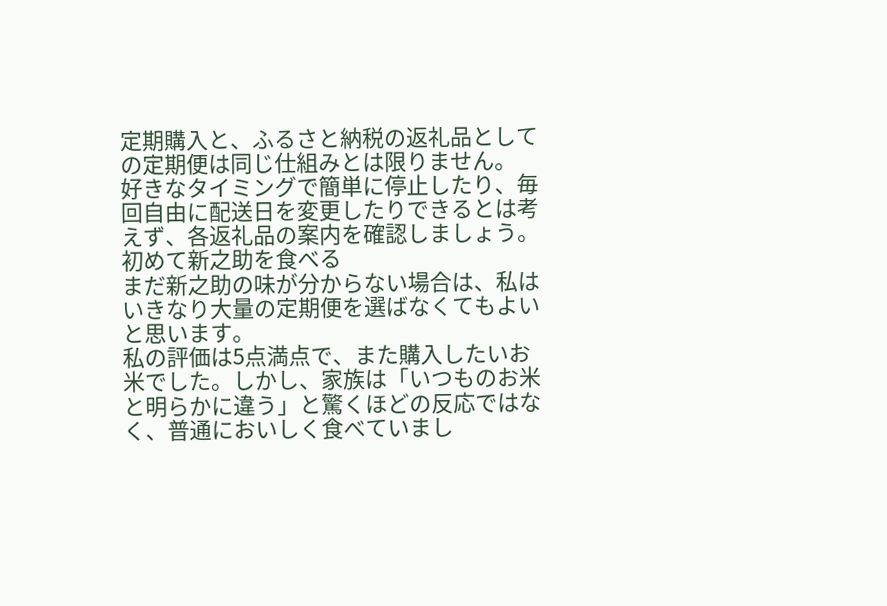定期購入と、ふるさと納税の返礼品としての定期便は同じ仕組みとは限りません。
好きなタイミングで簡単に停止したり、毎回自由に配送日を変更したりできるとは考えず、各返礼品の案内を確認しましょう。
初めて新之助を食べる
まだ新之助の味が分からない場合は、私はいきなり大量の定期便を選ばなくてもよいと思います。
私の評価は5点満点で、また購入したいお米でした。しかし、家族は「いつものお米と明らかに違う」と驚くほどの反応ではなく、普通においしく食べていまし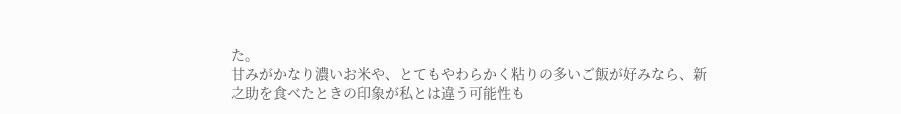た。
甘みがかなり濃いお米や、とてもやわらかく粘りの多いご飯が好みなら、新之助を食べたときの印象が私とは違う可能性も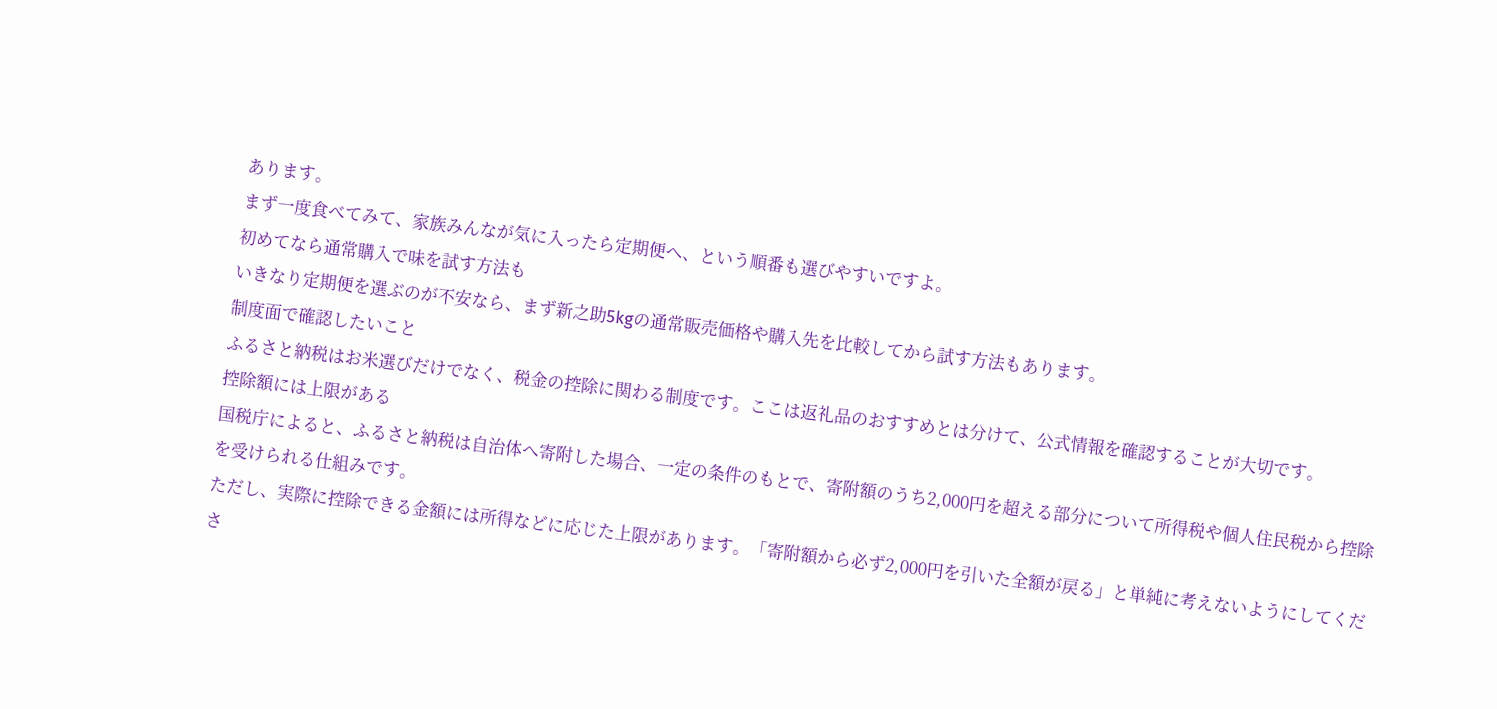あります。
まず一度食べてみて、家族みんなが気に入ったら定期便へ、という順番も選びやすいですよ。
初めてなら通常購入で味を試す方法も
いきなり定期便を選ぶのが不安なら、まず新之助5kgの通常販売価格や購入先を比較してから試す方法もあります。
制度面で確認したいこと
ふるさと納税はお米選びだけでなく、税金の控除に関わる制度です。ここは返礼品のおすすめとは分けて、公式情報を確認することが大切です。
控除額には上限がある
国税庁によると、ふるさと納税は自治体へ寄附した場合、一定の条件のもとで、寄附額のうち2,000円を超える部分について所得税や個人住民税から控除を受けられる仕組みです。
ただし、実際に控除できる金額には所得などに応じた上限があります。「寄附額から必ず2,000円を引いた全額が戻る」と単純に考えないようにしてくださ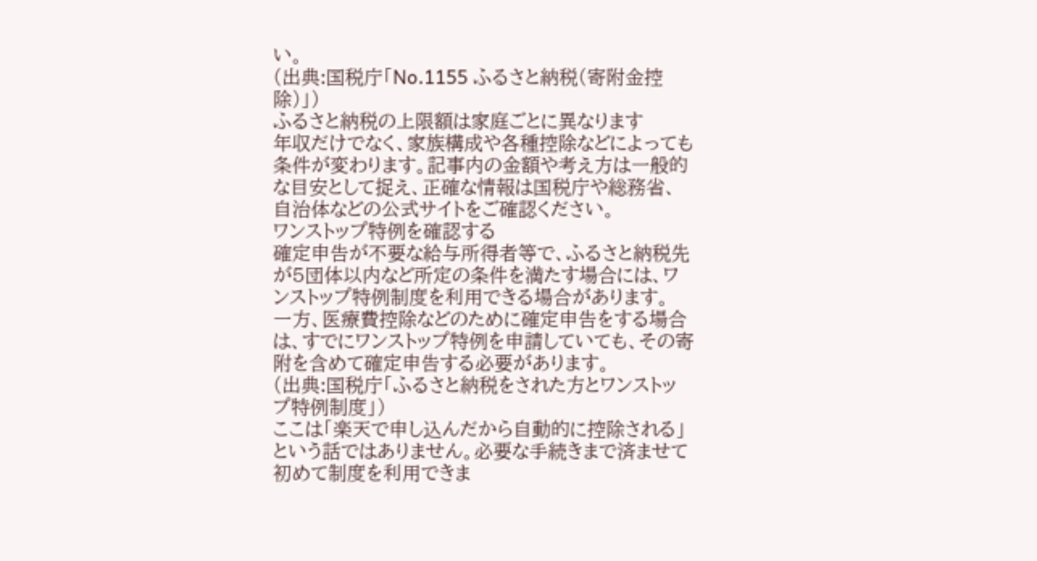い。
(出典:国税庁「No.1155 ふるさと納税(寄附金控除)」)
ふるさと納税の上限額は家庭ごとに異なります
年収だけでなく、家族構成や各種控除などによっても条件が変わります。記事内の金額や考え方は一般的な目安として捉え、正確な情報は国税庁や総務省、自治体などの公式サイトをご確認ください。
ワンストップ特例を確認する
確定申告が不要な給与所得者等で、ふるさと納税先が5団体以内など所定の条件を満たす場合には、ワンストップ特例制度を利用できる場合があります。
一方、医療費控除などのために確定申告をする場合は、すでにワンストップ特例を申請していても、その寄附を含めて確定申告する必要があります。
(出典:国税庁「ふるさと納税をされた方とワンストップ特例制度」)
ここは「楽天で申し込んだから自動的に控除される」という話ではありません。必要な手続きまで済ませて初めて制度を利用できま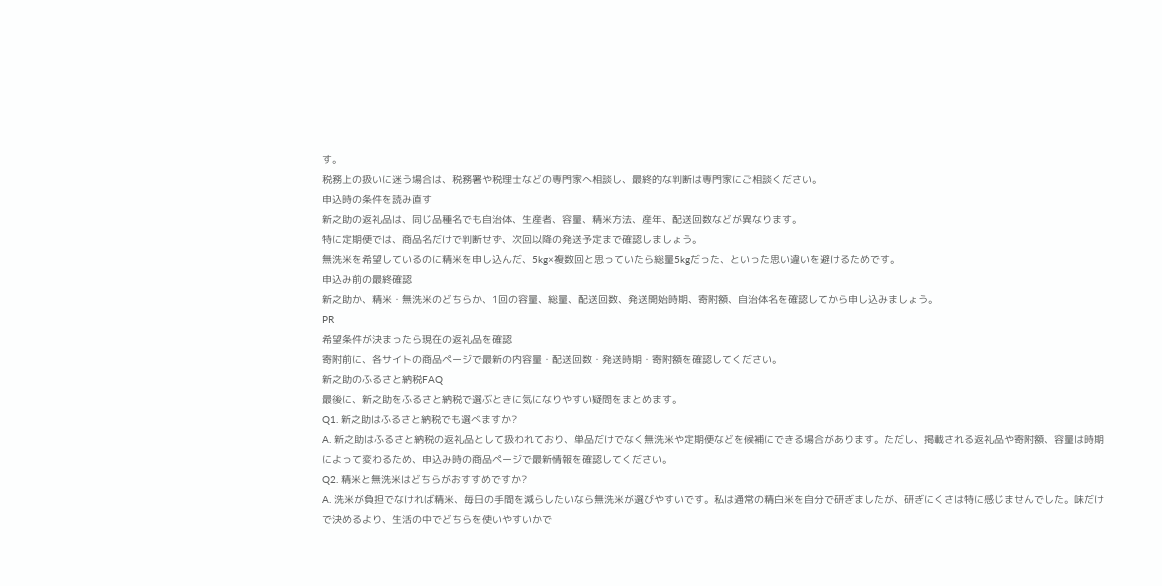す。
税務上の扱いに迷う場合は、税務署や税理士などの専門家へ相談し、最終的な判断は専門家にご相談ください。
申込時の条件を読み直す
新之助の返礼品は、同じ品種名でも自治体、生産者、容量、精米方法、産年、配送回数などが異なります。
特に定期便では、商品名だけで判断せず、次回以降の発送予定まで確認しましょう。
無洗米を希望しているのに精米を申し込んだ、5kg×複数回と思っていたら総量5kgだった、といった思い違いを避けるためです。
申込み前の最終確認
新之助か、精米・無洗米のどちらか、1回の容量、総量、配送回数、発送開始時期、寄附額、自治体名を確認してから申し込みましょう。
PR
希望条件が決まったら現在の返礼品を確認
寄附前に、各サイトの商品ページで最新の内容量・配送回数・発送時期・寄附額を確認してください。
新之助のふるさと納税FAQ
最後に、新之助をふるさと納税で選ぶときに気になりやすい疑問をまとめます。
Q1. 新之助はふるさと納税でも選べますか?
A. 新之助はふるさと納税の返礼品として扱われており、単品だけでなく無洗米や定期便などを候補にできる場合があります。ただし、掲載される返礼品や寄附額、容量は時期によって変わるため、申込み時の商品ページで最新情報を確認してください。
Q2. 精米と無洗米はどちらがおすすめですか?
A. 洗米が負担でなければ精米、毎日の手間を減らしたいなら無洗米が選びやすいです。私は通常の精白米を自分で研ぎましたが、研ぎにくさは特に感じませんでした。味だけで決めるより、生活の中でどちらを使いやすいかで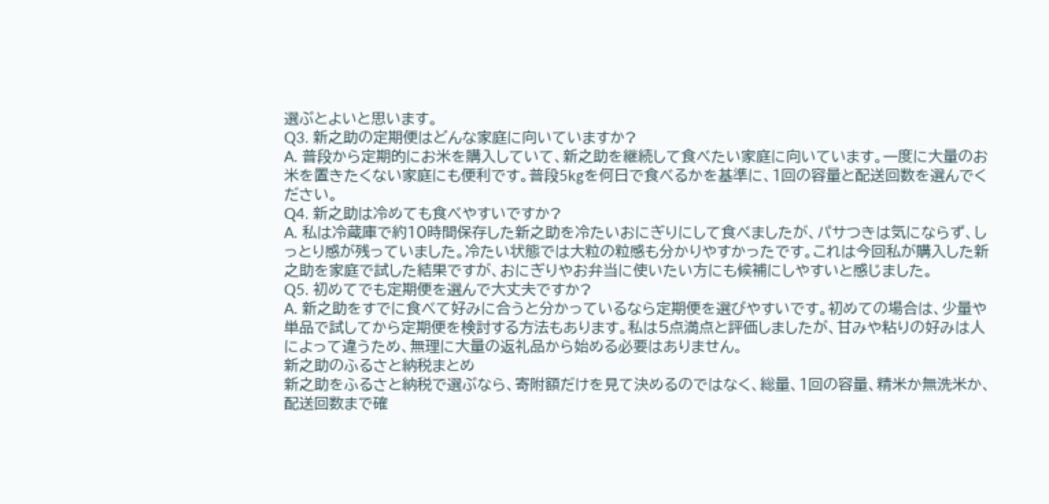選ぶとよいと思います。
Q3. 新之助の定期便はどんな家庭に向いていますか?
A. 普段から定期的にお米を購入していて、新之助を継続して食べたい家庭に向いています。一度に大量のお米を置きたくない家庭にも便利です。普段5kgを何日で食べるかを基準に、1回の容量と配送回数を選んでください。
Q4. 新之助は冷めても食べやすいですか?
A. 私は冷蔵庫で約10時間保存した新之助を冷たいおにぎりにして食べましたが、パサつきは気にならず、しっとり感が残っていました。冷たい状態では大粒の粒感も分かりやすかったです。これは今回私が購入した新之助を家庭で試した結果ですが、おにぎりやお弁当に使いたい方にも候補にしやすいと感じました。
Q5. 初めてでも定期便を選んで大丈夫ですか?
A. 新之助をすでに食べて好みに合うと分かっているなら定期便を選びやすいです。初めての場合は、少量や単品で試してから定期便を検討する方法もあります。私は5点満点と評価しましたが、甘みや粘りの好みは人によって違うため、無理に大量の返礼品から始める必要はありません。
新之助のふるさと納税まとめ
新之助をふるさと納税で選ぶなら、寄附額だけを見て決めるのではなく、総量、1回の容量、精米か無洗米か、配送回数まで確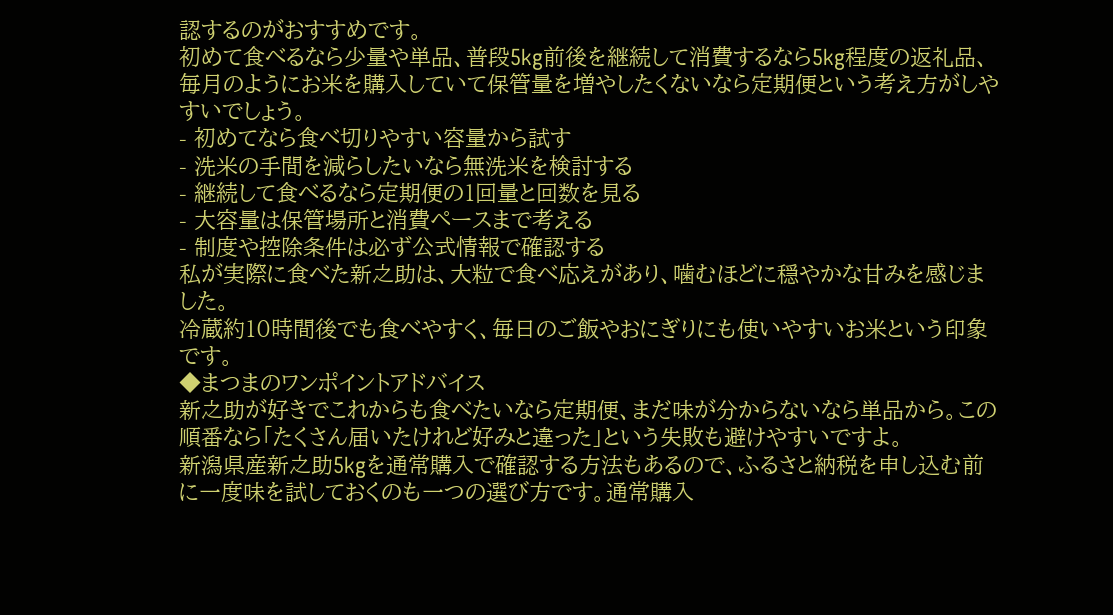認するのがおすすめです。
初めて食べるなら少量や単品、普段5kg前後を継続して消費するなら5kg程度の返礼品、毎月のようにお米を購入していて保管量を増やしたくないなら定期便という考え方がしやすいでしょう。
- 初めてなら食べ切りやすい容量から試す
- 洗米の手間を減らしたいなら無洗米を検討する
- 継続して食べるなら定期便の1回量と回数を見る
- 大容量は保管場所と消費ペースまで考える
- 制度や控除条件は必ず公式情報で確認する
私が実際に食べた新之助は、大粒で食べ応えがあり、噛むほどに穏やかな甘みを感じました。
冷蔵約10時間後でも食べやすく、毎日のご飯やおにぎりにも使いやすいお米という印象です。
◆まつまのワンポイントアドバイス
新之助が好きでこれからも食べたいなら定期便、まだ味が分からないなら単品から。この順番なら「たくさん届いたけれど好みと違った」という失敗も避けやすいですよ。
新潟県産新之助5kgを通常購入で確認する方法もあるので、ふるさと納税を申し込む前に一度味を試しておくのも一つの選び方です。通常購入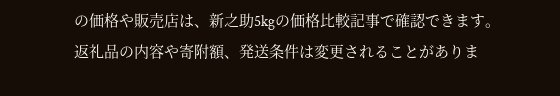の価格や販売店は、新之助5kgの価格比較記事で確認できます。
返礼品の内容や寄附額、発送条件は変更されることがありま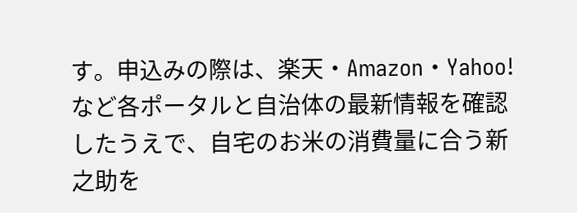す。申込みの際は、楽天・Amazon・Yahoo!など各ポータルと自治体の最新情報を確認したうえで、自宅のお米の消費量に合う新之助を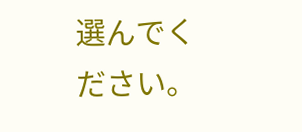選んでください。